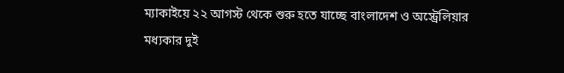ম্যাকাইয়ে ২২ আগস্ট থেকে শুরু হতে যাচ্ছে বাংলাদেশ ও অস্ট্রেলিয়ার মধ্যকার দুই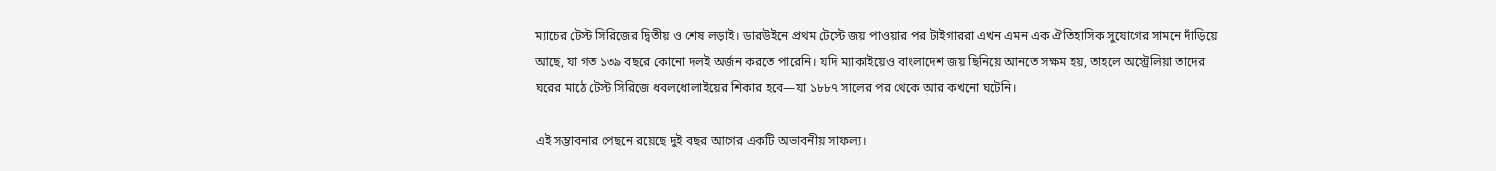ম্যাচের টেস্ট সিরিজের দ্বিতীয় ও শেষ লড়াই। ডারউইনে প্রথম টেস্টে জয় পাওয়ার পর টাইগাররা এখন এমন এক ঐতিহাসিক সুযোগের সামনে দাঁড়িয়ে আছে, যা গত ১৩৯ বছরে কোনো দলই অর্জন করতে পারেনি। যদি ম্যাকাইয়েও বাংলাদেশ জয় ছিনিয়ে আনতে সক্ষম হয়, তাহলে অস্ট্রেলিয়া তাদের ঘরের মাঠে টেস্ট সিরিজে ধবলধোলাইয়ের শিকার হবে—যা ১৮৮৭ সালের পর থেকে আর কখনো ঘটেনি।

এই সম্ভাবনার পেছনে রয়েছে দুই বছর আগের একটি অভাবনীয় সাফল্য।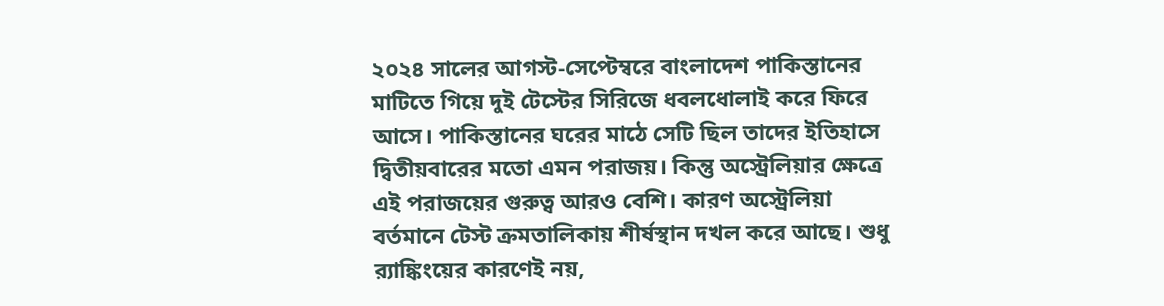২০২৪ সালের আগস্ট-সেপ্টেম্বরে বাংলাদেশ পাকিস্তানের মাটিতে গিয়ে দুই টেস্টের সিরিজে ধবলধোলাই করে ফিরে আসে। পাকিস্তানের ঘরের মাঠে সেটি ছিল তাদের ইতিহাসে দ্বিতীয়বারের মতো এমন পরাজয়। কিন্তু অস্ট্রেলিয়ার ক্ষেত্রে এই পরাজয়ের গুরুত্ব আরও বেশি। কারণ অস্ট্রেলিয়া বর্তমানে টেস্ট ক্রমতালিকায় শীর্ষস্থান দখল করে আছে। শুধু র‌্যাঙ্কিংয়ের কারণেই নয়,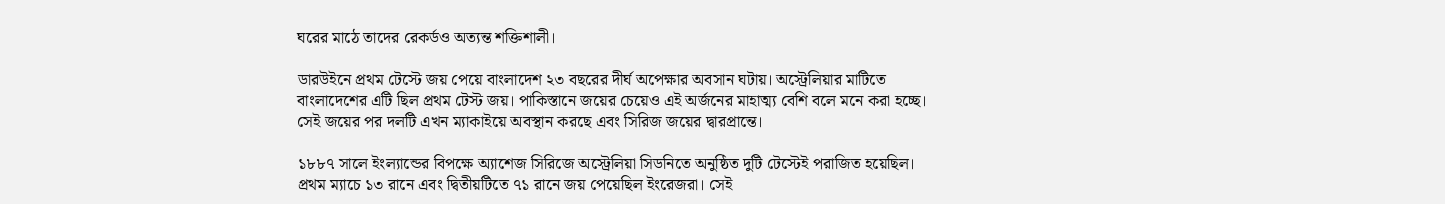ঘরের মাঠে তাদের রেকর্ডও অত্যন্ত শক্তিশালী।

ডারউইনে প্রথম টেস্টে জয় পেয়ে বাংলাদেশ ২৩ বছরের দীর্ঘ অপেক্ষার অবসান ঘটায়। অস্ট্রেলিয়ার মাটিতে বাংলাদেশের এটি ছিল প্রথম টেস্ট জয়। পাকিস্তানে জয়ের চেয়েও এই অর্জনের মাহাত্ম্য বেশি বলে মনে করা হচ্ছে। সেই জয়ের পর দলটি এখন ম্যাকাইয়ে অবস্থান করছে এবং সিরিজ জয়ের দ্বারপ্রান্তে।

১৮৮৭ সালে ইংল্যান্ডের বিপক্ষে অ্যাশেজ সিরিজে অস্ট্রেলিয়া সিডনিতে অনুষ্ঠিত দুটি টেস্টেই পরাজিত হয়েছিল। প্রথম ম্যাচে ১৩ রানে এবং দ্বিতীয়টিতে ৭১ রানে জয় পেয়েছিল ইংরেজরা। সেই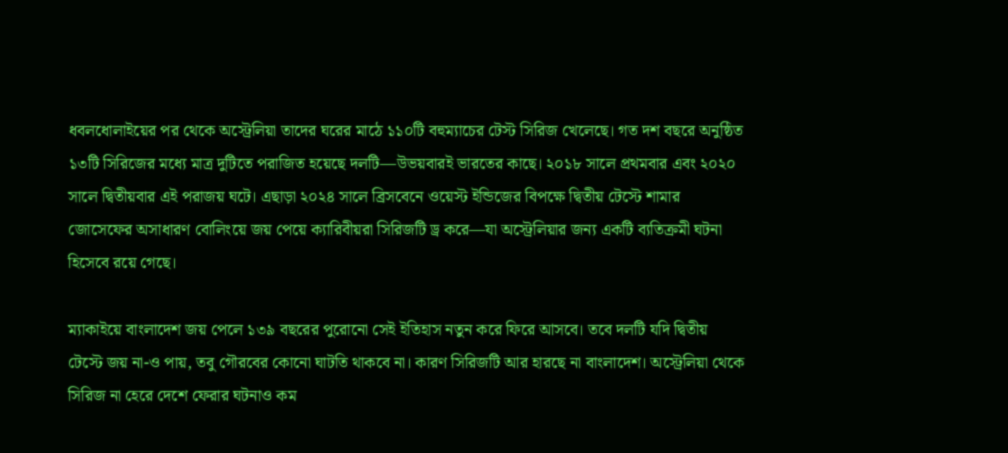ধবলধোলাইয়ের পর থেকে অস্ট্রেলিয়া তাদের ঘরের মাঠে ১১০টি বহুম্যাচের টেস্ট সিরিজ খেলেছে। গত দশ বছরে অনুষ্ঠিত ১৩টি সিরিজের মধ্যে মাত্র দুটিতে পরাজিত হয়েছে দলটি—উভয়বারই ভারতের কাছে। ২০১৮ সালে প্রথমবার এবং ২০২০ সালে দ্বিতীয়বার এই পরাজয় ঘটে। এছাড়া ২০২৪ সালে ব্রিসবেনে ওয়েস্ট ইন্ডিজের বিপক্ষে দ্বিতীয় টেস্টে শামার জোসেফের অসাধারণ বোলিংয়ে জয় পেয়ে ক্যারিবীয়রা সিরিজটি ড্র করে—যা অস্ট্রেলিয়ার জন্য একটি ব্যতিক্রমী ঘটনা হিসেবে রয়ে গেছে।

ম্যাকাইয়ে বাংলাদেশ জয় পেলে ১৩৯ বছরের পুরোনো সেই ইতিহাস নতুন করে ফিরে আসবে। তবে দলটি যদি দ্বিতীয় টেস্টে জয় না-ও পায়, তবু গৌরবের কোনো ঘাটতি থাকবে না। কারণ সিরিজটি আর হারছে না বাংলাদেশ। অস্ট্রেলিয়া থেকে সিরিজ না হেরে দেশে ফেরার ঘটনাও কম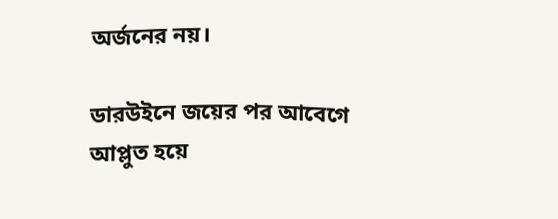অর্জনের নয়।

ডারউইনে জয়ের পর আবেগে আপ্লুত হয়ে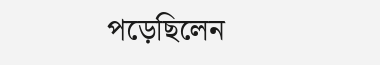পড়েছিলেন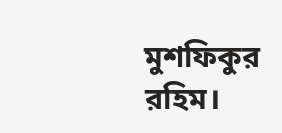মুশফিকুর রহিম।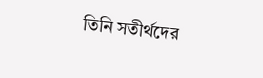তিনি সতীর্থদের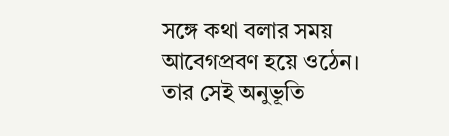সঙ্গে কথা বলার সময় আবেগপ্রবণ হয়ে ওঠেন। তার সেই অনুভূতি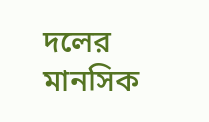দলের মানসিক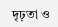দৃঢ়তা ও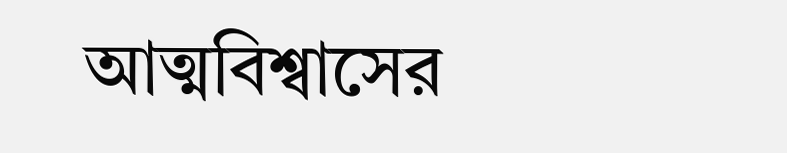আত্মবিশ্বাসের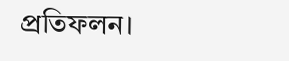প্রতিফলন।